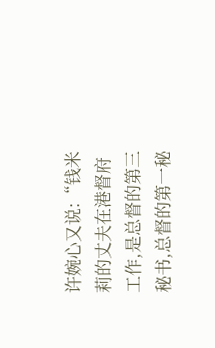许婉心又说:“钱米莉的丈夫在港督府工作,是总督的第三秘书,总督的第一秘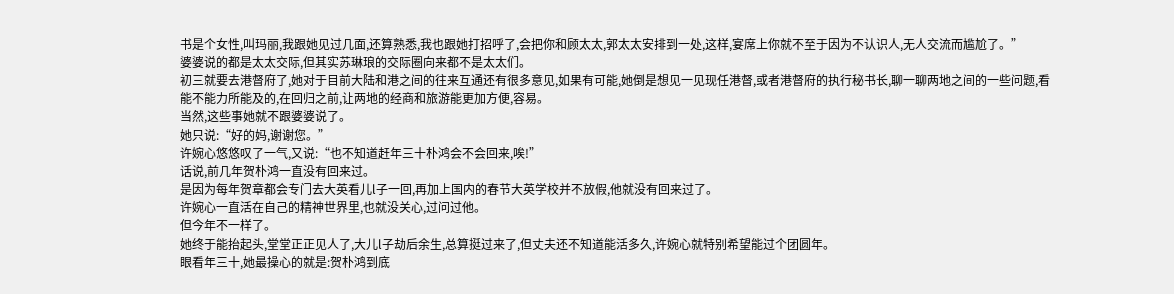书是个女性,叫玛丽,我跟她见过几面,还算熟悉,我也跟她打招呼了,会把你和顾太太,郭太太安排到一处,这样,宴席上你就不至于因为不认识人,无人交流而尴尬了。”
婆婆说的都是太太交际,但其实苏琳琅的交际圈向来都不是太太们。
初三就要去港督府了,她对于目前大陆和港之间的往来互通还有很多意见,如果有可能,她倒是想见一见现任港督,或者港督府的执行秘书长,聊一聊两地之间的一些问题,看能不能力所能及的,在回归之前,让两地的经商和旅游能更加方便,容易。
当然,这些事她就不跟婆婆说了。
她只说:“好的妈,谢谢您。”
许婉心悠悠叹了一气,又说:“也不知道赶年三十朴鸿会不会回来,唉!”
话说,前几年贺朴鸿一直没有回来过。
是因为每年贺章都会专门去大英看儿l子一回,再加上国内的春节大英学校并不放假,他就没有回来过了。
许婉心一直活在自己的精神世界里,也就没关心,过问过他。
但今年不一样了。
她终于能抬起头,堂堂正正见人了,大儿l子劫后余生,总算挺过来了,但丈夫还不知道能活多久,许婉心就特别希望能过个团圆年。
眼看年三十,她最操心的就是:贺朴鸿到底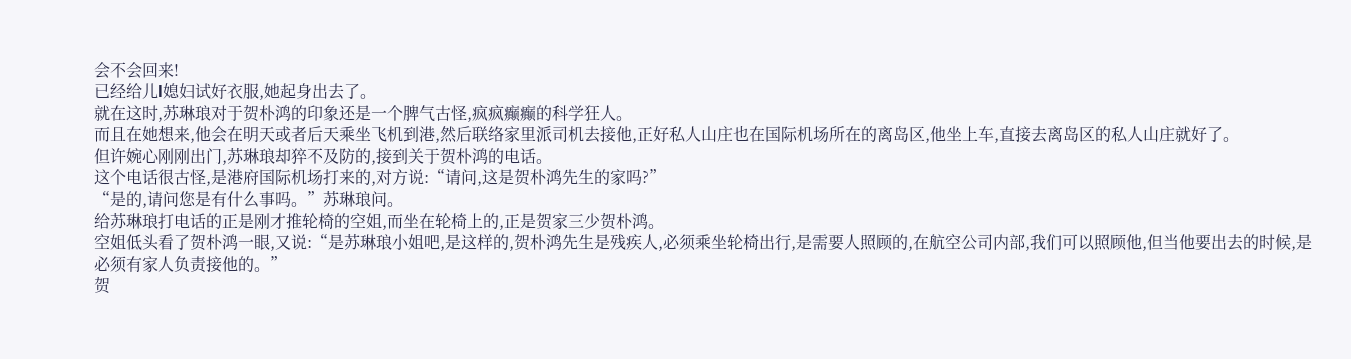会不会回来!
已经给儿l媳妇试好衣服,她起身出去了。
就在这时,苏琳琅对于贺朴鸿的印象还是一个脾气古怪,疯疯癫癫的科学狂人。
而且在她想来,他会在明天或者后天乘坐飞机到港,然后联络家里派司机去接他,正好私人山庄也在国际机场所在的离岛区,他坐上车,直接去离岛区的私人山庄就好了。
但许婉心刚刚出门,苏琳琅却猝不及防的,接到关于贺朴鸿的电话。
这个电话很古怪,是港府国际机场打来的,对方说:“请问,这是贺朴鸿先生的家吗?”
“是的,请问您是有什么事吗。”苏琳琅问。
给苏琳琅打电话的正是刚才推轮椅的空姐,而坐在轮椅上的,正是贺家三少贺朴鸿。
空姐低头看了贺朴鸿一眼,又说:“是苏琳琅小姐吧,是这样的,贺朴鸿先生是残疾人,必须乘坐轮椅出行,是需要人照顾的,在航空公司内部,我们可以照顾他,但当他要出去的时候,是必须有家人负责接他的。”
贺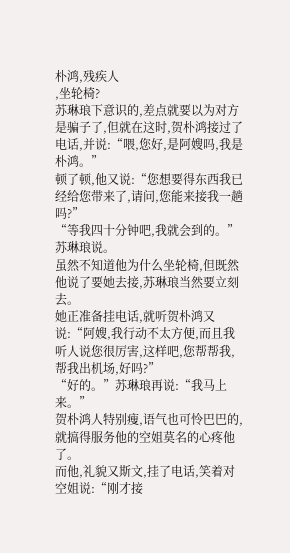朴鸿,残疾人
,坐轮椅?
苏琳琅下意识的,差点就要以为对方是骗子了,但就在这时,贺朴鸿接过了电话,并说:“喂,您好,是阿嫂吗,我是朴鸿。”
顿了顿,他又说:“您想要得东西我已经给您带来了,请问,您能来接我一趟吗?”
“等我四十分钟吧,我就会到的。”苏琳琅说。
虽然不知道他为什么坐轮椅,但既然他说了要她去接,苏琳琅当然要立刻去。
她正准备挂电话,就听贺朴鸿又说:“阿嫂,我行动不太方便,而且我听人说您很厉害,这样吧,您帮帮我,帮我出机场,好吗?”
“好的。”苏琳琅再说:“我马上来。”
贺朴鸿人特别瘦,语气也可怜巴巴的,就搞得服务他的空姐莫名的心疼他了。
而他,礼貌又斯文,挂了电话,笑着对空姐说:“刚才接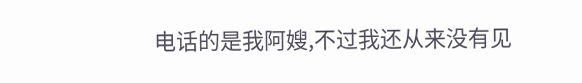电话的是我阿嫂,不过我还从来没有见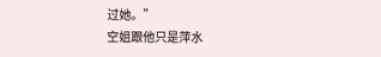过她。”
空姐跟他只是萍水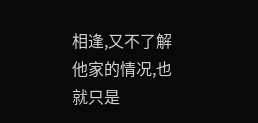相逢,又不了解他家的情况,也就只是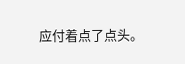应付着点了点头。